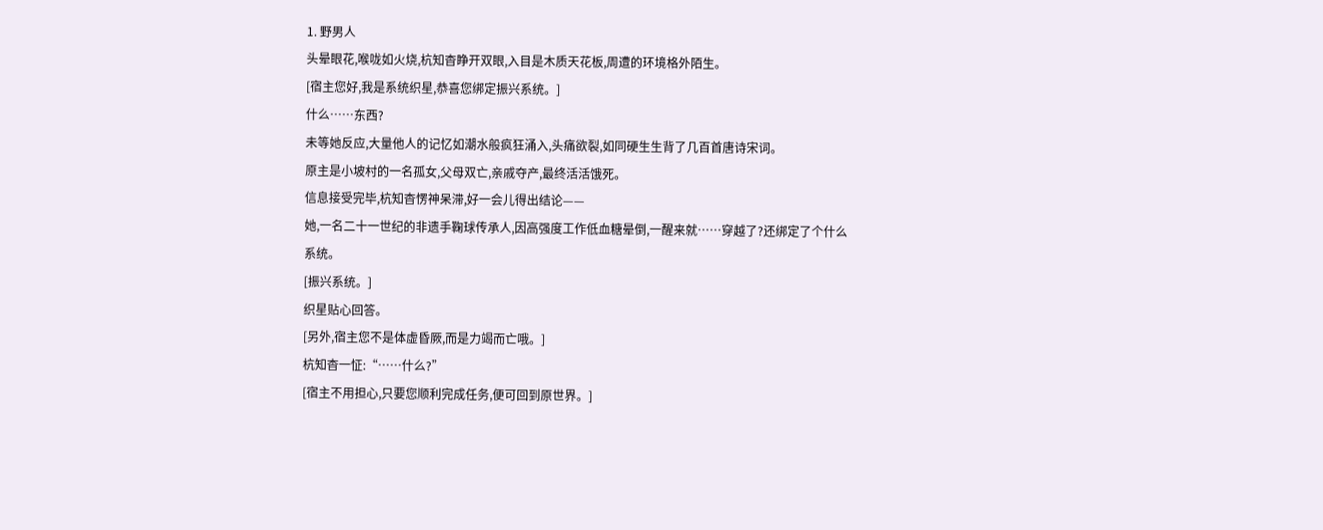1. 野男人
头晕眼花,喉咙如火烧,杭知杳睁开双眼,入目是木质天花板,周遭的环境格外陌生。
[宿主您好,我是系统织星,恭喜您绑定振兴系统。]
什么……东西?
未等她反应,大量他人的记忆如潮水般疯狂涌入,头痛欲裂,如同硬生生背了几百首唐诗宋词。
原主是小坡村的一名孤女,父母双亡,亲戚夺产,最终活活饿死。
信息接受完毕,杭知杳愣神呆滞,好一会儿得出结论——
她,一名二十一世纪的非遗手鞠球传承人,因高强度工作低血糖晕倒,一醒来就……穿越了?还绑定了个什么系统。
[振兴系统。]
织星贴心回答。
[另外,宿主您不是体虚昏厥,而是力竭而亡哦。]
杭知杳一怔:“……什么?”
[宿主不用担心,只要您顺利完成任务,便可回到原世界。]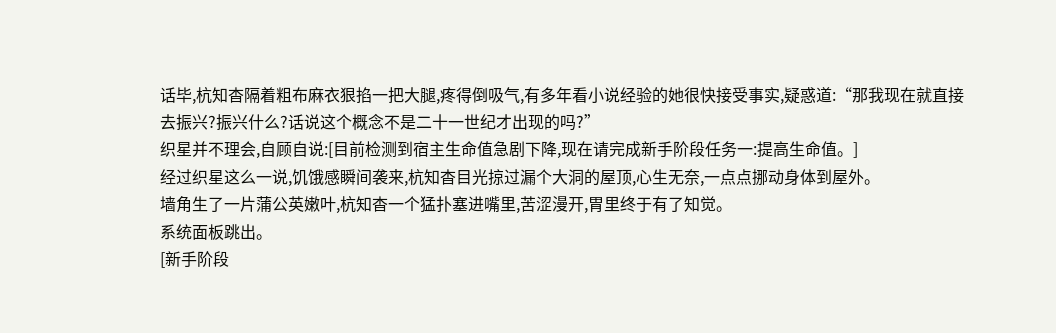话毕,杭知杳隔着粗布麻衣狠掐一把大腿,疼得倒吸气,有多年看小说经验的她很快接受事实,疑惑道:“那我现在就直接去振兴?振兴什么?话说这个概念不是二十一世纪才出现的吗?”
织星并不理会,自顾自说:[目前检测到宿主生命值急剧下降,现在请完成新手阶段任务一:提高生命值。]
经过织星这么一说,饥饿感瞬间袭来,杭知杳目光掠过漏个大洞的屋顶,心生无奈,一点点挪动身体到屋外。
墙角生了一片蒲公英嫩叶,杭知杳一个猛扑塞进嘴里,苦涩漫开,胃里终于有了知觉。
系统面板跳出。
[新手阶段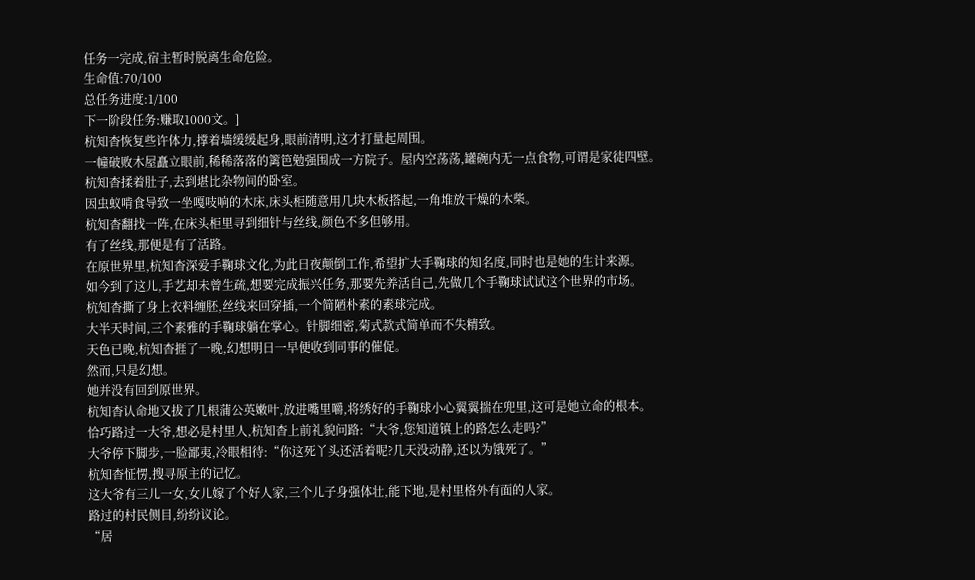任务一完成,宿主暂时脱离生命危险。
生命值:70/100
总任务进度:1/100
下一阶段任务:赚取1000文。]
杭知杳恢复些许体力,撑着墙缓缓起身,眼前清明,这才打量起周围。
一幢破败木屋矗立眼前,稀稀落落的篱笆勉强围成一方院子。屋内空荡荡,罐碗内无一点食物,可谓是家徒四壁。
杭知杳揉着肚子,去到堪比杂物间的卧室。
因虫蚁啃食导致一坐嘎吱响的木床,床头柜随意用几块木板搭起,一角堆放干燥的木柴。
杭知杳翻找一阵,在床头柜里寻到细针与丝线,颜色不多但够用。
有了丝线,那便是有了活路。
在原世界里,杭知杳深爱手鞠球文化,为此日夜颠倒工作,希望扩大手鞠球的知名度,同时也是她的生计来源。
如今到了这儿,手艺却未曾生疏,想要完成振兴任务,那要先养活自己,先做几个手鞠球试试这个世界的市场。
杭知杳撕了身上衣料缠胚,丝线来回穿插,一个简陋朴素的素球完成。
大半天时间,三个素雅的手鞠球躺在掌心。针脚细密,菊式款式简单而不失精致。
天色已晚,杭知杳捱了一晚,幻想明日一早便收到同事的催促。
然而,只是幻想。
她并没有回到原世界。
杭知杳认命地又拔了几根蒲公英嫩叶,放进嘴里嚼,将绣好的手鞠球小心翼翼揣在兜里,这可是她立命的根本。
恰巧路过一大爷,想必是村里人,杭知杳上前礼貌问路:“大爷,您知道镇上的路怎么走吗?”
大爷停下脚步,一脸鄙夷,冷眼相待:“你这死丫头还活着呢?几天没动静,还以为饿死了。”
杭知杳怔愣,搜寻原主的记忆。
这大爷有三儿一女,女儿嫁了个好人家,三个儿子身强体壮,能下地,是村里格外有面的人家。
路过的村民侧目,纷纷议论。
“居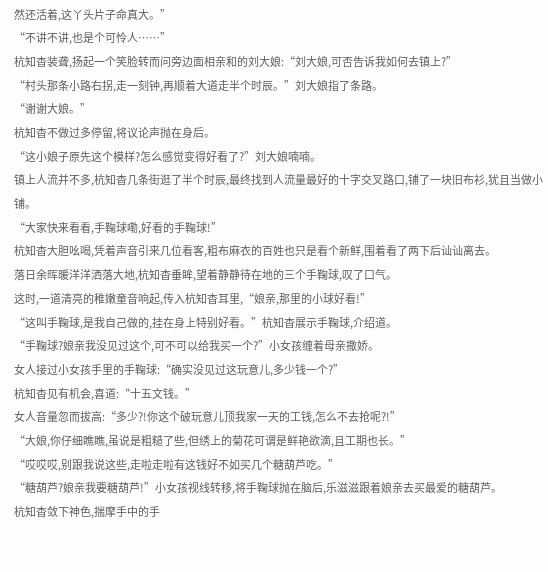然还活着,这丫头片子命真大。”
“不讲不讲,也是个可怜人……”
杭知杳装聋,扬起一个笑脸转而问旁边面相亲和的刘大娘:“刘大娘,可否告诉我如何去镇上?”
“村头那条小路右拐,走一刻钟,再顺着大道走半个时辰。”刘大娘指了条路。
“谢谢大娘。”
杭知杳不做过多停留,将议论声抛在身后。
“这小娘子原先这个模样?怎么感觉变得好看了?”刘大娘喃喃。
镇上人流并不多,杭知杳几条街逛了半个时辰,最终找到人流量最好的十字交叉路口,铺了一块旧布衫,犹且当做小铺。
“大家快来看看,手鞠球嘞,好看的手鞠球!”
杭知杳大胆吆喝,凭着声音引来几位看客,粗布麻衣的百姓也只是看个新鲜,围着看了两下后讪讪离去。
落日余晖暖洋洋洒落大地,杭知杳垂眸,望着静静待在地的三个手鞠球,叹了口气。
这时,一道清亮的稚嫩童音响起,传入杭知杳耳里,“娘亲,那里的小球好看!”
“这叫手鞠球,是我自己做的,挂在身上特别好看。”杭知杳展示手鞠球,介绍道。
“手鞠球?娘亲我没见过这个,可不可以给我买一个?”小女孩缠着母亲撒娇。
女人接过小女孩手里的手鞠球:“确实没见过这玩意儿,多少钱一个?”
杭知杳见有机会,喜道:“十五文钱。”
女人音量忽而拔高:“多少?!你这个破玩意儿顶我家一天的工钱,怎么不去抢呢?!”
“大娘,你仔细瞧瞧,虽说是粗糙了些,但绣上的菊花可谓是鲜艳欲滴,且工期也长。”
“哎哎哎,别跟我说这些,走啦走啦有这钱好不如买几个糖葫芦吃。”
“糖葫芦?娘亲我要糖葫芦!”小女孩视线转移,将手鞠球抛在脑后,乐滋滋跟着娘亲去买最爱的糖葫芦。
杭知杳敛下神色,揣摩手中的手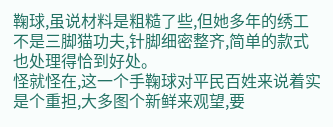鞠球,虽说材料是粗糙了些,但她多年的绣工不是三脚猫功夫,针脚细密整齐,简单的款式也处理得恰到好处。
怪就怪在,这一个手鞠球对平民百姓来说着实是个重担,大多图个新鲜来观望,要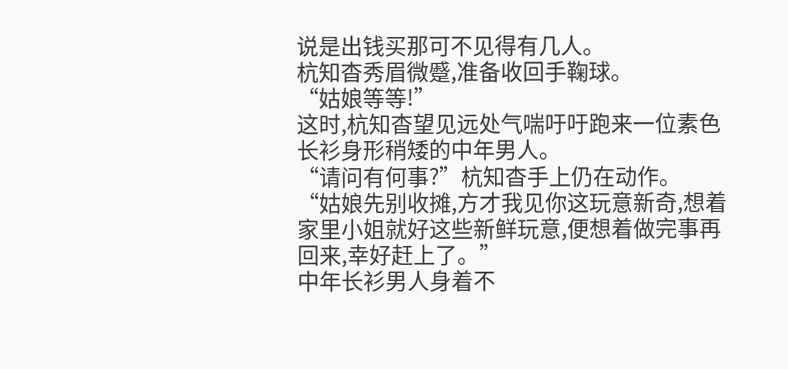说是出钱买那可不见得有几人。
杭知杳秀眉微蹙,准备收回手鞠球。
“姑娘等等!”
这时,杭知杳望见远处气喘吁吁跑来一位素色长衫身形稍矮的中年男人。
“请问有何事?”杭知杳手上仍在动作。
“姑娘先别收摊,方才我见你这玩意新奇,想着家里小姐就好这些新鲜玩意,便想着做完事再回来,幸好赶上了。”
中年长衫男人身着不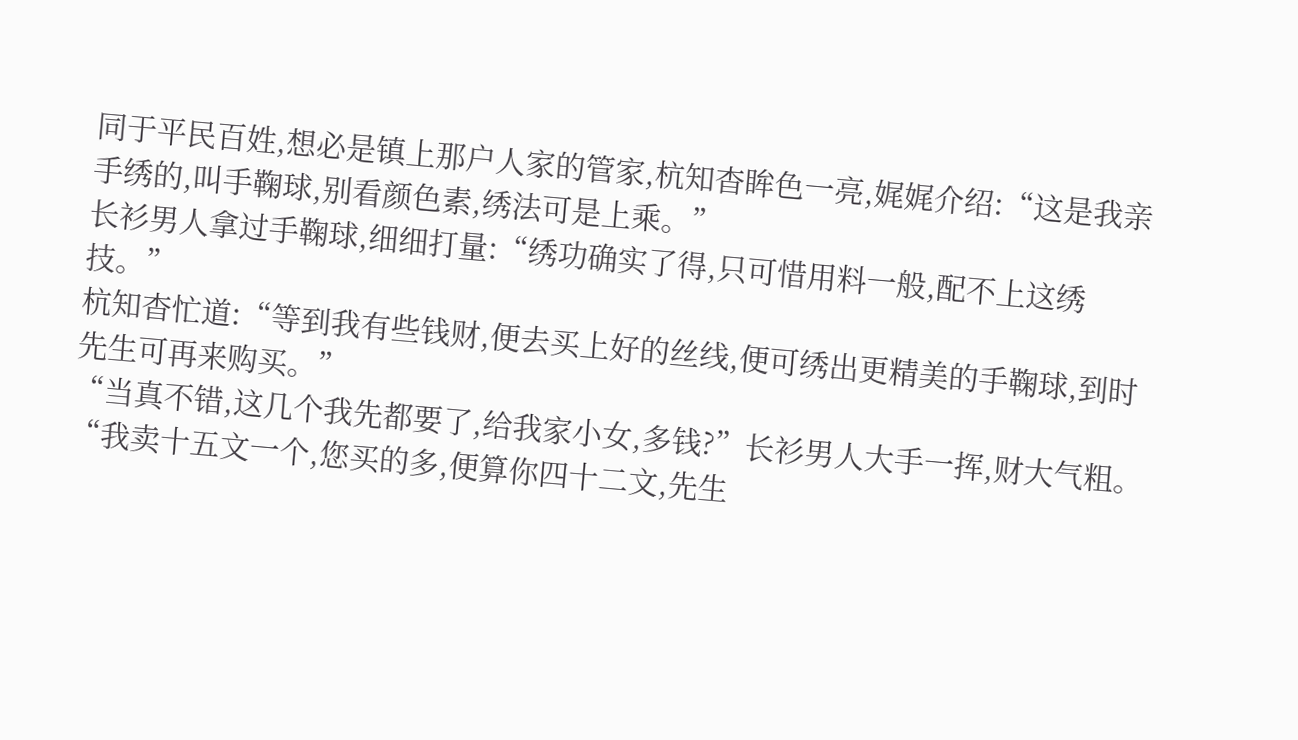同于平民百姓,想必是镇上那户人家的管家,杭知杳眸色一亮,娓娓介绍:“这是我亲手绣的,叫手鞠球,别看颜色素,绣法可是上乘。”
长衫男人拿过手鞠球,细细打量:“绣功确实了得,只可惜用料一般,配不上这绣技。”
杭知杳忙道:“等到我有些钱财,便去买上好的丝线,便可绣出更精美的手鞠球,到时先生可再来购买。”
“当真不错,这几个我先都要了,给我家小女,多钱?”长衫男人大手一挥,财大气粗。
“我卖十五文一个,您买的多,便算你四十二文,先生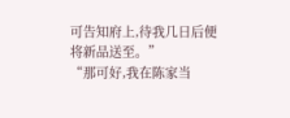可告知府上,待我几日后便将新品送至。”
“那可好,我在陈家当